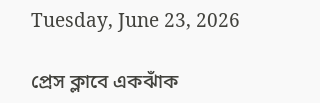Tuesday, June 23, 2026

প্রেস ক্লাবে একঝাঁক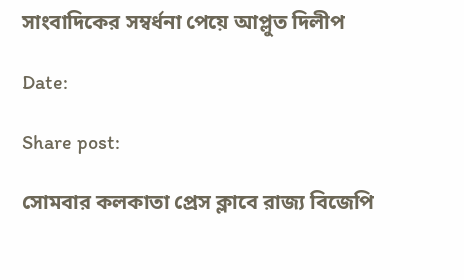সাংবাদিকের সম্বর্ধনা পেয়ে আপ্লুত দিলীপ

Date:

Share post:

সোমবার কলকাতা প্রেস ক্লাবে রাজ্য বিজেপি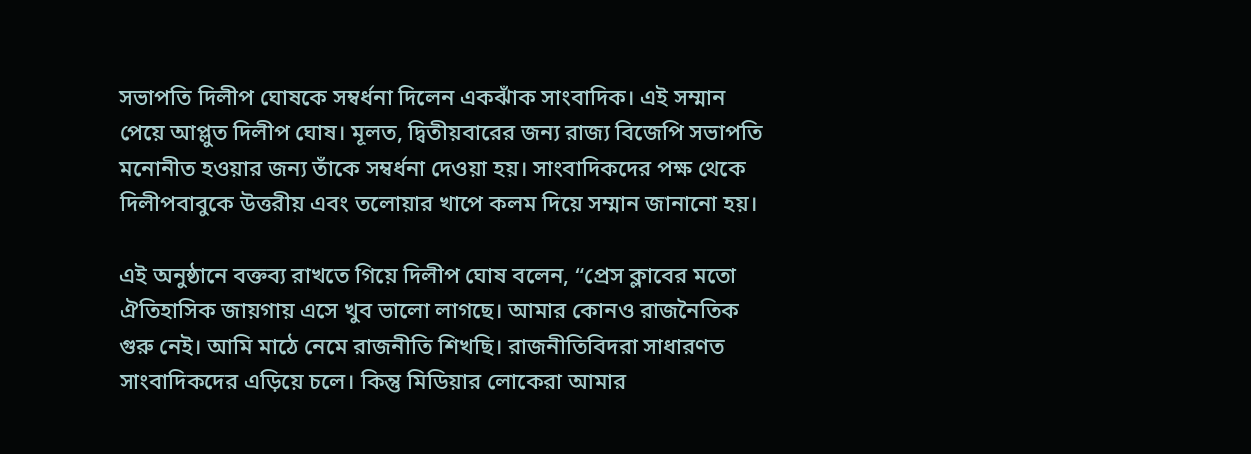সভাপতি দিলীপ ঘোষকে সম্বর্ধনা দিলেন একঝাঁক সাংবাদিক। এই সম্মান পেয়ে আপ্লুত দিলীপ ঘোষ। মূলত, দ্বিতীয়বারের জন্য রাজ্য বিজেপি সভাপতি মনোনীত হওয়ার জন্য তাঁকে সম্বর্ধনা দেওয়া হয়। সাংবাদিকদের পক্ষ থেকে দিলীপবাবুকে উত্তরীয় এবং তলোয়ার খাপে কলম দিয়ে সম্মান জানানো হয়।

এই অনুষ্ঠানে বক্তব্য রাখতে গিয়ে দিলীপ ঘোষ বলেন, “প্রেস ক্লাবের মতো ঐতিহাসিক জায়গায় এসে খুব ভালো লাগছে। আমার কোনও রাজনৈতিক গুরু নেই। আমি মাঠে নেমে রাজনীতি শিখছি। রাজনীতিবিদরা সাধারণত সাংবাদিকদের এড়িয়ে চলে। কিন্তু মিডিয়ার লোকেরা আমার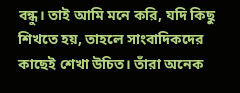বন্ধু। তাই আমি মনে করি, যদি কিছু শিখতে হয়, তাহলে সাংবাদিকদের কাছেই শেখা উচিত। তাঁরা অনেক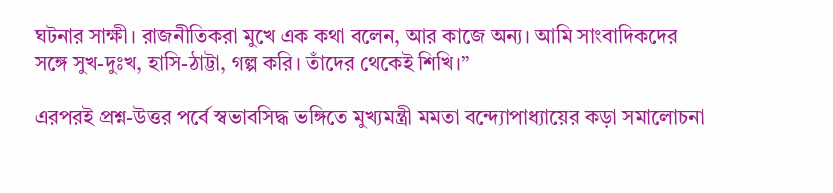ঘটনার সাক্ষী। রাজনীতিকরা মুখে এক কথা বলেন, আর কাজে অন্য। আমি সাংবাদিকদের সঙ্গে সুখ-দুঃখ, হাসি-ঠাট্টা, গল্প করি। তাঁদের থেকেই শিখি।”

এরপরই প্রশ্ন-উত্তর পর্বে স্বভাবসিদ্ধ ভঙ্গিতে মুখ্যমন্ত্রী মমতা বন্দ্যোপাধ্যায়ের কড়া সমালোচনা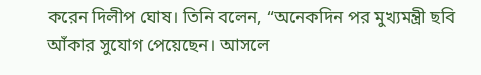করেন দিলীপ ঘোষ। তিনি বলেন, “অনেকদিন পর মুখ্যমন্ত্রী ছবি আঁকার সুযোগ পেয়েছেন। আসলে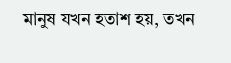মানুষ যখন হতাশ হয়, তখন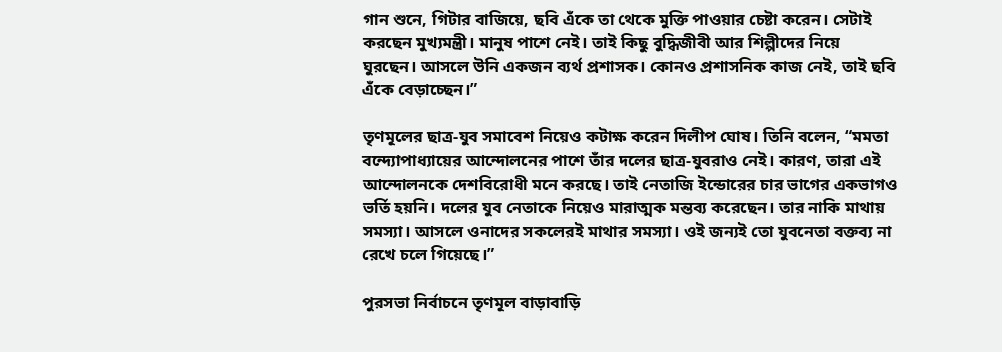গান শুনে, গিটার বাজিয়ে, ছবি এঁকে তা থেকে মুক্তি পাওয়ার চেষ্টা করেন। সেটাই করছেন মুখ্যমন্ত্রী। মানুষ পাশে নেই। তাই কিছু বুদ্ধিজীবী আর শিল্পীদের নিয়ে ঘুরছেন। আসলে উনি একজন ব্যর্থ প্রশাসক। কোনও প্রশাসনিক কাজ নেই, তাই ছবি এঁকে বেড়াচ্ছেন।”

তৃণমূলের ছাত্র-যুব সমাবেশ নিয়েও কটাক্ষ করেন দিলীপ ঘোষ। তিনি বলেন, “মমতা বন্দ্যোপাধ্যায়ের আন্দোলনের পাশে তাঁর দলের ছাত্র-যুবরাও নেই। কারণ, তারা এই আন্দোলনকে দেশবিরোধী মনে করছে। তাই নেতাজি ইন্ডোরের চার ভাগের একভাগও ভর্তি হয়নি। দলের যুব নেতাকে নিয়েও মারাত্মক মন্তব্য করেছেন। তার নাকি মাথায় সমস্যা। আসলে ওনাদের সকলেরই মাথার সমস্যা। ওই জন্যই তো যুবনেতা বক্তব্য না রেখে চলে গিয়েছে।”

পুরসভা নির্বাচনে তৃণমূল বাড়াবাড়ি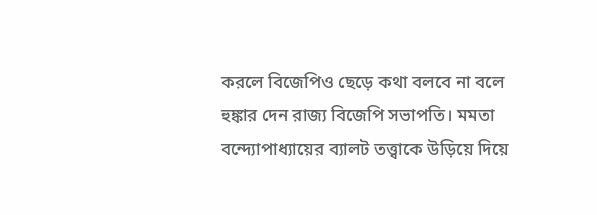করলে বিজেপিও ছেড়ে কথা বলবে না বলে হুঙ্কার দেন রাজ্য বিজেপি সভাপতি। মমতা বন্দ্যোপাধ্যায়ের ব্যালট তত্ত্বাকে উড়িয়ে দিয়ে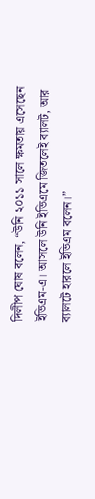দিলীপ ঘোষ বলেন, “উনি ২০১১ সালে ক্ষমতায় এসেছেন ইভিএম-এ। আসলে উনি ইভিএমে জিতলেই ব্যালট, আর ব্যালটে হারলে ইভিএম বলেন।”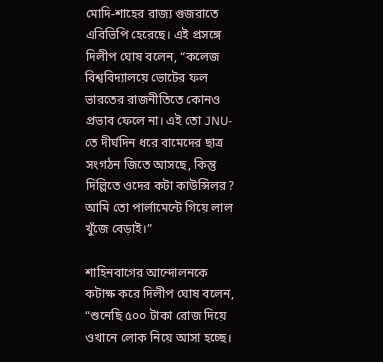মোদি-শাহের রাজ্য গুজরাতে এবিভিপি হেরেছে। এই প্রসঙ্গে দিলীপ ঘোষ বলেন, “কলেজ বিশ্ববিদ্যালয়ে ভোটের ফল ভারতের রাজনীতিতে কোনও প্রভাব ফেলে না। এই তো JNU-তে দীর্ঘদিন ধরে বামেদের ছাত্র সংগঠন জিতে আসছে, কিন্তু দিল্লিতে ওদের কটা কাউন্সিলর? আমি তো পার্লামেন্টে গিয়ে লাল খুঁজে বেড়াই।”

শাহিনবাগের আন্দোলনকে কটাক্ষ করে দিলীপ ঘোষ বলেন, “শুনেছি ৫০০ টাকা রোজ দিয়ে ওখানে লোক নিয়ে আসা হচ্ছে।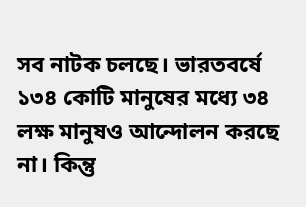সব নাটক চলছে। ভারতবর্ষে ১৩৪ কোটি মানুষের মধ্যে ৩৪ লক্ষ মানুষও আন্দোলন করছে না। কিন্তু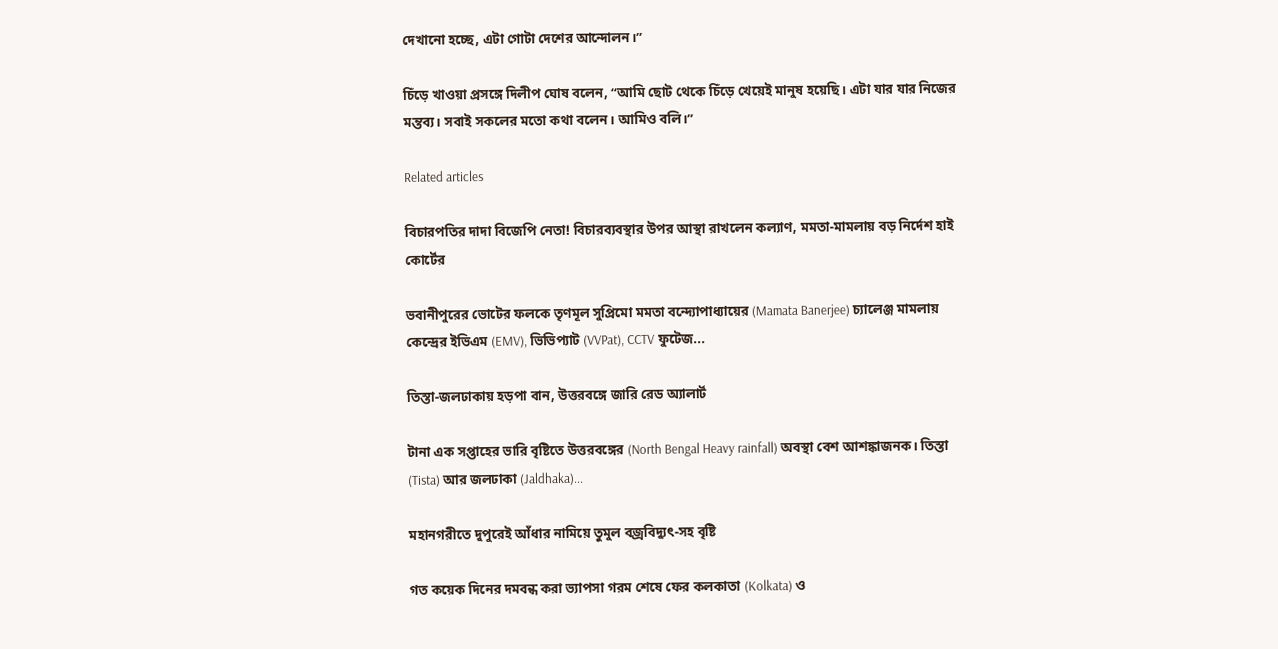দেখানো হচ্ছে, এটা গোটা দেশের আন্দোলন।”

চিঁড়ে খাওয়া প্রসঙ্গে দিলীপ ঘোষ বলেন, “আমি ছোট থেকে চিঁড়ে খেয়েই মানুষ হয়েছি। এটা যার যার নিজের মন্তব্য। সবাই সকলের মতো কথা বলেন। আমিও বলি।”

Related articles

বিচারপতির দাদা বিজেপি নেতা! বিচারব্যবস্থার উপর আস্থা রাখলেন কল্যাণ, মমতা-মামলায় বড় নির্দেশ হাই কোর্টের

ভবানীপুরের ভোটের ফলকে তৃণমূল সুপ্রিমো মমতা বন্দ্যোপাধ্যায়ের (Mamata Banerjee) চ্যালেঞ্জ মামলায় কেন্দ্রের ইভিএম (EMV), ভিভিপ্যাট (VVPat), CCTV ফুটেজ...

তিস্তা-জলঢাকায় হড়পা বান, উত্তরবঙ্গে জারি রেড অ্যালার্ট

টানা এক সপ্তাহের ভারি বৃষ্টিতে উত্তরবঙ্গের (North Bengal Heavy rainfall) অবস্থা বেশ আশঙ্কাজনক। তিস্তা (Tista) আর জলঢাকা (Jaldhaka)...

মহানগরীতে দুপুরেই আঁধার নামিয়ে তুমুল বজ্রবিদ্যুৎ-সহ বৃষ্টি

গত কয়েক দিনের দমবন্ধ করা ভ্যাপসা গরম শেষে ফের কলকাতা (Kolkata) ও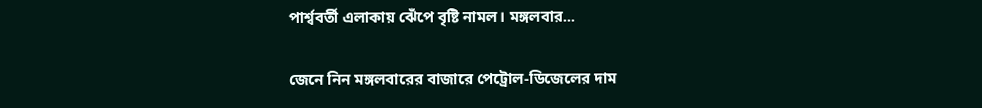পার্শ্ববর্তী এলাকায় ঝেঁপে বৃষ্টি নামল। মঙ্গলবার...

জেনে নিন মঙ্গলবারের বাজারে পেট্রোল-ডিজেলের দাম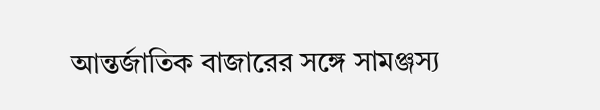আন্তর্জাতিক বাজারের সঙ্গে সামঞ্জস্য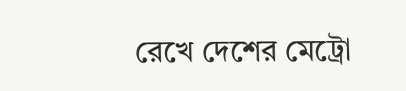রেখে দেশের মেট্রো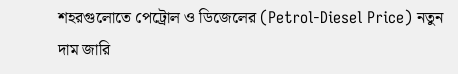শহরগুলোতে পেট্রোল ও ডিজেলের (Petrol-Diesel Price) নতুন দাম জারি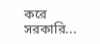করে সরকারি...